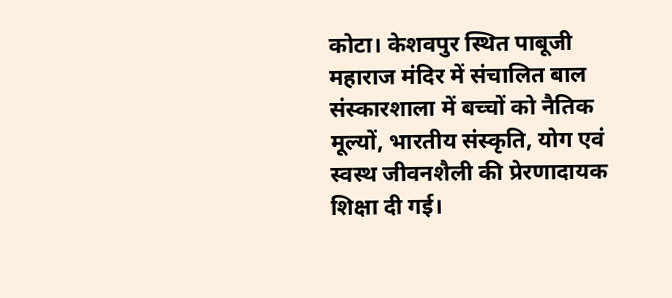कोटा। केशवपुर स्थित पाबूजी महाराज मंदिर में संचालित बाल संस्कारशाला में बच्चों को नैतिक मूल्यों, भारतीय संस्कृति, योग एवं स्वस्थ जीवनशैली की प्रेरणादायक शिक्षा दी गई।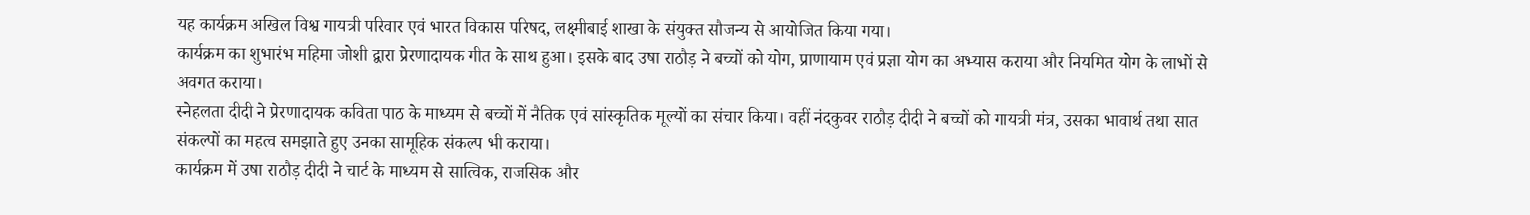यह कार्यक्रम अखिल विश्व गायत्री परिवार एवं भारत विकास परिषद, लक्ष्मीबाई शाखा के संयुक्त सौजन्य से आयोजित किया गया।
कार्यक्रम का शुभारंभ महिमा जोशी द्वारा प्रेरणादायक गीत के साथ हुआ। इसके बाद उषा राठौड़ ने बच्चों को योग, प्राणायाम एवं प्रज्ञा योग का अभ्यास कराया और नियमित योग के लाभों से अवगत कराया।
स्नेहलता दीदी ने प्रेरणादायक कविता पाठ के माध्यम से बच्चों में नैतिक एवं सांस्कृतिक मूल्यों का संचार किया। वहीं नंदकुवर राठौड़ दीदी ने बच्चों को गायत्री मंत्र, उसका भावार्थ तथा सात संकल्पों का महत्व समझाते हुए उनका सामूहिक संकल्प भी कराया।
कार्यक्रम में उषा राठौड़ दीदी ने चार्ट के माध्यम से सात्विक, राजसिक और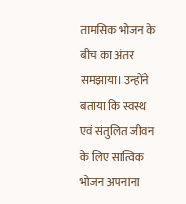तामसिक भोजन के बीच का अंतर समझाया। उन्होंने बताया कि स्वस्थ एवं संतुलित जीवन के लिए सात्विक भोजन अपनाना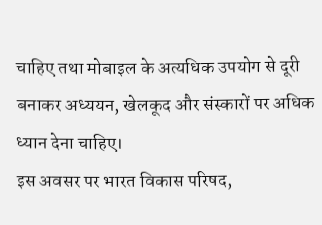चाहिए तथा मोबाइल के अत्यधिक उपयोग से दूरी बनाकर अध्ययन, खेलकूद और संस्कारों पर अधिक ध्यान देना चाहिए।
इस अवसर पर भारत विकास परिषद,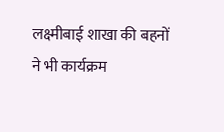लक्ष्मीबाई शाखा की बहनों ने भी कार्यक्रम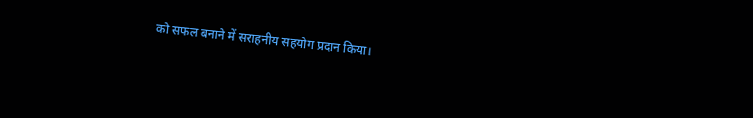को सफल बनाने में सराहनीय सहयोग प्रदान किया।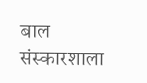बाल संस्कारशाला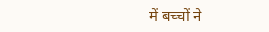में बच्चों ने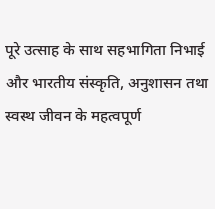पूरे उत्साह के साथ सहभागिता निभाई और भारतीय संस्कृति, अनुशासन तथा स्वस्थ जीवन के महत्वपूर्ण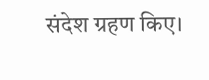संदेश ग्रहण किए।